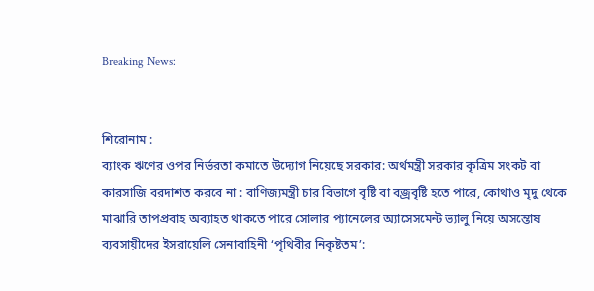Breaking News:


শিরোনাম :
ব্যাংক ঋণের ওপর নির্ভরতা কমাতে উদ্যোগ নিয়েছে সরকার: অর্থমন্ত্রী সরকার কৃত্রিম সংকট বা কারসাজি বরদাশত করবে না : বাণিজ্যমন্ত্রী চার বিভাগে বৃষ্টি বা বজ্রবৃষ্টি হতে পারে, কোথাও মৃদু থেকে মাঝারি তাপপ্রবাহ অব্যাহত থাকতে পারে সোলার প্যানেলের অ্যাসেসমেন্ট ভ্যালু নিয়ে অসন্তোষ ব্যবসায়ীদের ইসরায়েলি সেনাবাহিনী ‘পৃথিবীর নিকৃষ্টতম’: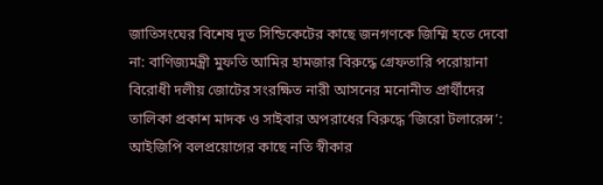জাতিসংঘের বিশেষ দূত সিন্ডিকেটের কাছে জনগণকে জিম্মি হতে দেবো না: বাণিজ্যমন্ত্রী মুফতি আমির হামজার বিরুদ্ধে গ্রেফতারি পরোয়ানা বিরোধী দলীয় জোটের সংরক্ষিত নারী আসনের মনোনীত প্রার্থীদের তালিকা প্রকাশ মাদক ও সাইবার অপরাধের বিরুদ্ধে ‘জিরো টলারেন্স’: আইজিপি বলপ্রয়োগের কাছে নতি স্বীকার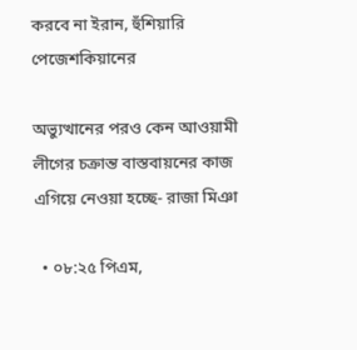করবে না ইরান, হুঁশিয়ারি পেজেশকিয়ানের

অভ্যুত্থানের পরও কেন আওয়ামী লীগের চক্রান্ত বাস্তবায়নের কাজ এগিয়ে নেওয়া হচ্ছে- রাজা মিঞা

  • ০৮:২৫ পিএম,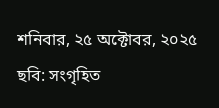শনিবার, ২৫ অক্টোবর, ২০২৫
ছবি: সংগৃহিত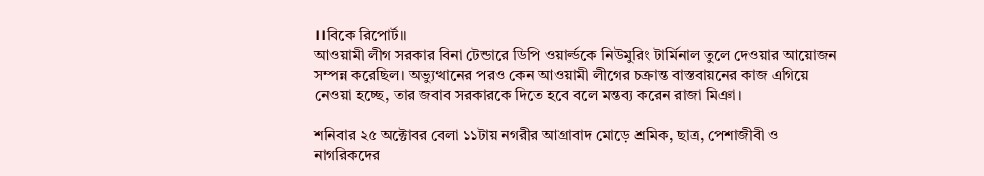।।বিকে রিপোর্ট।।
আওয়ামী লীগ সরকার বিনা টেন্ডারে ডিপি ওয়ার্ল্ডকে নিউমুরিং টার্মিনাল তুলে দেওয়ার আয়োজন সম্পন্ন করেছিল। অভ্যুত্থানের পরও কেন আওয়ামী লীগের চক্রান্ত বাস্তবায়নের কাজ এগিয়ে নেওয়া হচ্ছে, তার জবাব সরকারকে দিতে হবে বলে মন্তব্য করেন রাজা মিঞা।

শনিবার ২৫ অক্টোবর বেলা ১১টায় নগরীর আগ্রাবাদ মোড়ে শ্রমিক, ছাত্র, পেশাজীবী ও নাগরিকদের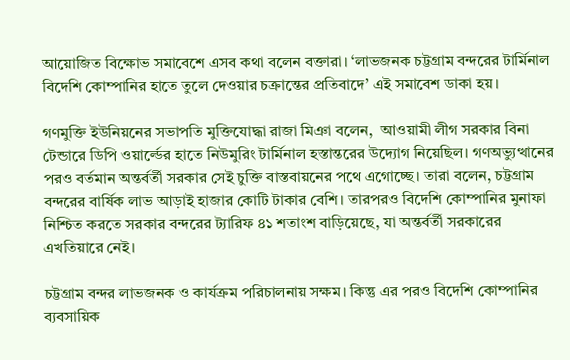আয়োজিত বিক্ষোভ সমাবেশে এসব কথা বলেন বক্তারা। ‘লাভজনক চট্টগ্রাম বন্দরের টার্মিনাল বিদেশি কোম্পানির হাতে তুলে দেওয়ার চক্রান্তের প্রতিবাদে’ এই সমাবেশ ডাকা হয়।

গণমুক্তি ইউনিয়নের সভাপতি মুক্তিযোদ্ধা রাজা মিঞা বলেন,  আওয়ামী লীগ সরকার বিনা টেন্ডারে ডিপি ওয়ার্ল্ডের হাতে নিউমুরিং টার্মিনাল হস্তান্তরের উদ্যোগ নিয়েছিল। গণঅভ্যুত্থানের পরও বর্তমান অন্তর্বর্তী সরকার সেই চুক্তি বাস্তবায়নের পথে এগোচ্ছে। তারা বলেন, চট্টগ্রাম বন্দরের বার্ষিক লাভ আড়াই হাজার কোটি টাকার বেশি। তারপরও বিদেশি কোম্পানির মুনাফা নিশ্চিত করতে সরকার বন্দরের ট্যারিফ ৪১ শতাংশ বাড়িয়েছে, যা অন্তর্বর্তী সরকারের এখতিয়ারে নেই।

চট্টগ্রাম বন্দর লাভজনক ও কার্যক্রম পরিচালনায় সক্ষম। কিন্তু এর পরও বিদেশি কোম্পানির ব্যবসায়িক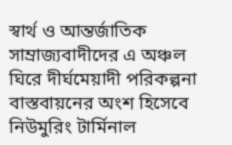স্বার্থ ও আন্তর্জাতিক সাম্রাজ্যবাদীদের এ অঞ্চল ঘিরে দীর্ঘমেয়াদী পরিকল্পনা বাস্তবায়নের অংশ হিসেবে নিউমুরিং টার্মিনাল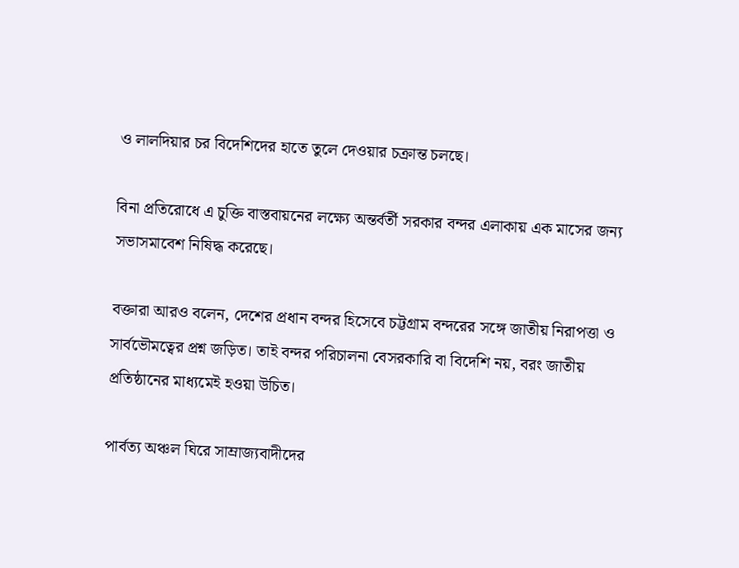ও লালদিয়ার চর বিদেশিদের হাতে তুলে দেওয়ার চক্রান্ত চলছে।

বিনা প্রতিরোধে এ চুক্তি বাস্তবায়নের লক্ষ্যে অন্তর্বর্তী সরকার বন্দর এলাকায় এক মাসের জন্য সভাসমাবেশ নিষিদ্ধ করেছে।

বক্তারা আরও বলেন, দেশের প্রধান বন্দর হিসেবে চট্টগ্রাম বন্দরের সঙ্গে জাতীয় নিরাপত্তা ও সার্বভৌমত্বের প্রশ্ন জড়িত। তাই বন্দর পরিচালনা বেসরকারি বা বিদেশি নয়, বরং জাতীয় প্রতিষ্ঠানের মাধ্যমেই হওয়া উচিত।

পার্বত্য অঞ্চল ঘিরে সাম্রাজ্যবাদীদের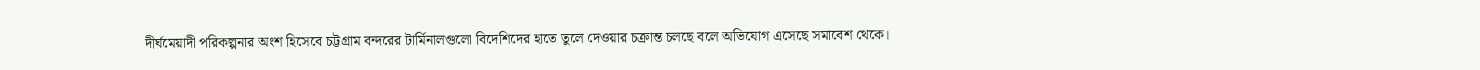দীর্ঘমেয়াদী পরিকল্পনার অংশ হিসেবে চট্টগ্রাম বন্দরের টার্মিনালগুলো বিদেশিদের হাতে তুলে দেওয়ার চক্রান্ত চলছে বলে অভিযোগ এসেছে সমাবেশ থেকে।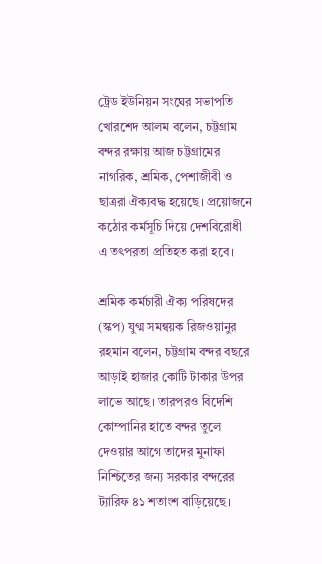ট্রেড ইউনিয়ন সংঘের সভাপতি খোরশেদ আলম বলেন, চট্টগ্রাম বন্দর রক্ষায় আজ চট্টগ্রামের নাগরিক, শ্রমিক, পেশাজীবী ও ছাত্ররা ঐক্যবদ্ধ হয়েছে। প্রয়োজনে কঠোর কর্মসূচি দিয়ে দেশবিরোধী এ তৎপরতা প্রতিহত করা হবে।

শ্রমিক কর্মচারী ঐক্য পরিষদের (স্কপ) যুগ্ম সমন্বয়ক রিজওয়ানুর রহমান বলেন, চট্টগ্রাম বন্দর বছরে আড়াই হাজার কোটি টাকার উপর লাভে আছে। তারপরও বিদেশি কোম্পানির হাতে বন্দর তুলে দেওয়ার আগে তাদের মুনাফা নিশ্চিতের জন্য সরকার বন্দরের ট্যারিফ ৪১ শতাংশ বাড়িয়েছে।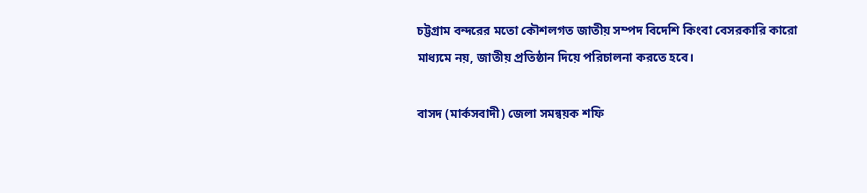চট্টগ্রাম বন্দরের মতো কৌশলগত জাতীয় সম্পদ বিদেশি কিংবা বেসরকারি কারো মাধ্যমে নয়, জাতীয় প্রতিষ্ঠান দিয়ে পরিচালনা করতে হবে।

বাসদ (মার্কসবাদী) জেলা সমন্বয়ক শফি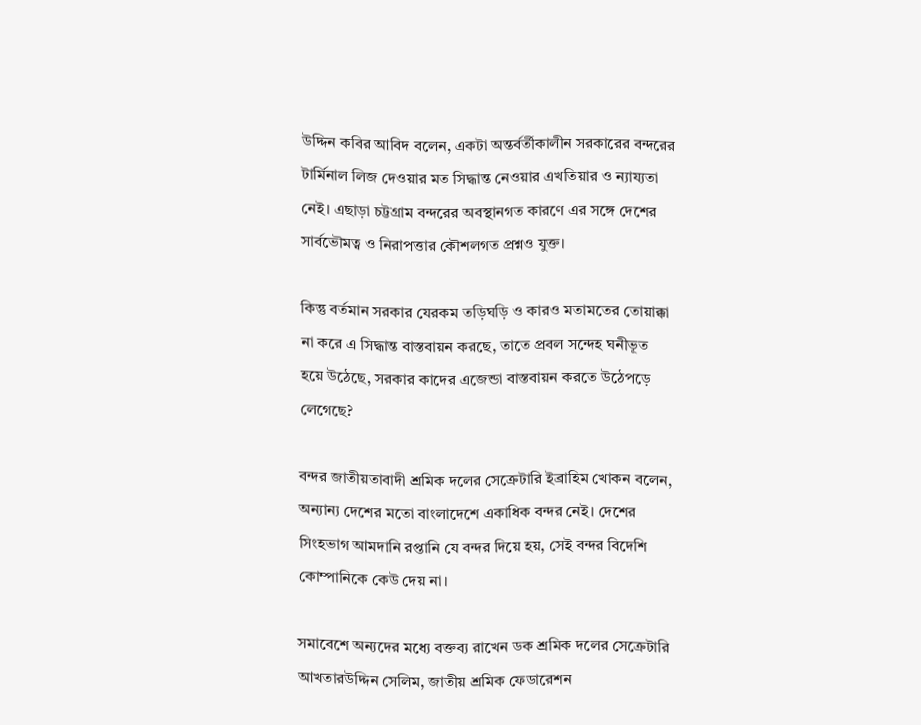উদ্দিন কবির আবিদ বলেন, একটা অন্তর্বর্তীকালীন সরকারের বন্দরের টার্মিনাল লিজ দেওয়ার মত সিদ্ধান্ত নেওয়ার এখতিয়ার ও ন্যায্যতা নেই। এছাড়া চট্টগ্রাম বন্দরের অবস্থানগত কারণে এর সঙ্গে দেশের সার্বভৌমত্ব ও নিরাপত্তার কৌশলগত প্রশ্নও যুক্ত।

কিন্তু বর্তমান সরকার যেরকম তড়িঘড়ি ও কারও মতামতের তোয়াক্কা না করে এ সিদ্ধান্ত বাস্তবায়ন করছে, তাতে প্রবল সন্দেহ ঘনীভূত হয়ে উঠেছে, সরকার কাদের এজেন্ডা বাস্তবায়ন করতে উঠেপড়ে লেগেছে?

বন্দর জাতীয়তাবাদী শ্রমিক দলের সেক্রেটারি ইব্রাহিম খোকন বলেন, অন্যান্য দেশের মতো বাংলাদেশে একাধিক বন্দর নেই। দেশের সিংহভাগ আমদানি রপ্তানি যে বন্দর দিয়ে হয়, সেই বন্দর বিদেশি কোম্পানিকে কেউ দেয় না।

সমাবেশে অন্যদের মধ্যে বক্তব্য রাখেন ডক শ্রমিক দলের সেক্রেটারি আখতারউদ্দিন সেলিম, জাতীয় শ্রমিক ফেডারেশন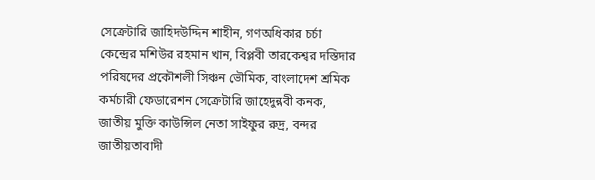সেক্রেটারি জাহিদউদ্দিন শাহীন, গণঅধিকার চর্চা কেন্দ্রের মশিউর রহমান খান, বিপ্লবী তারকেশ্বর দস্তিদার পরিষদের প্রকৌশলী সিঞ্চন ভৌমিক, বাংলাদেশ শ্রমিক কর্মচারী ফেডারেশন সেক্রেটারি জাহেদুন্নবী কনক, জাতীয় মুক্তি কাউন্সিল নেতা সাইফুর রুদ্র, বন্দর জাতীয়তাবাদী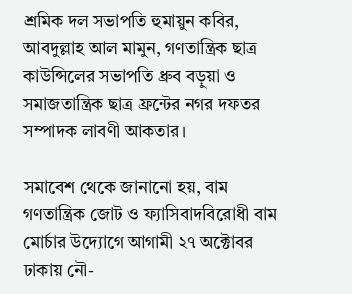শ্রমিক দল সভাপতি হুমায়ুন কবির, আবদুল্লাহ আল মামুন, গণতান্ত্রিক ছাত্র কাউন্সিলের সভাপতি ধ্রুব বড়ুয়া ও সমাজতান্ত্রিক ছাত্র ফ্রন্টের নগর দফতর সম্পাদক লাবণী আকতার।

সমাবেশ থেকে জানানো হয়, বাম গণতান্ত্রিক জোট ও ফ্যাসিবাদবিরোধী বাম মোর্চার উদ্যোগে আগামী ২৭ অক্টোবর ঢাকায় নৌ-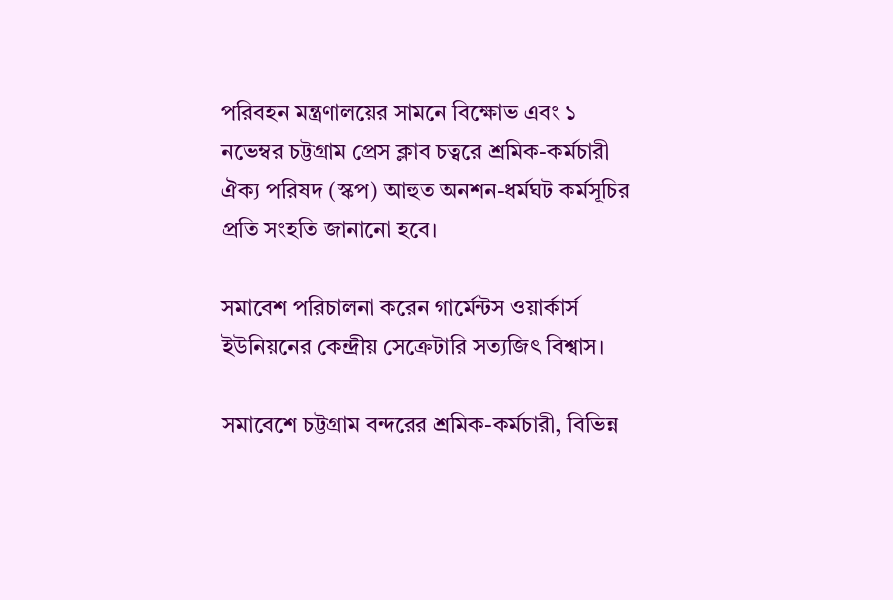পরিবহন মন্ত্রণালয়ের সামনে বিক্ষোভ এবং ১ নভেম্বর চট্টগ্রাম প্রেস ক্লাব চত্বরে শ্রমিক-কর্মচারী ঐক্য পরিষদ (স্কপ) আহুত অনশন-ধর্মঘট কর্মসূচির প্রতি সংহতি জানানো হবে।

সমাবেশ পরিচালনা করেন গার্মেন্টস ওয়ার্কার্স ইউনিয়নের কেন্দ্রীয় সেক্রেটারি সত্যজিৎ বিশ্বাস।

সমাবেশে চট্টগ্রাম বন্দরের শ্রমিক-কর্মচারী, বিভিন্ন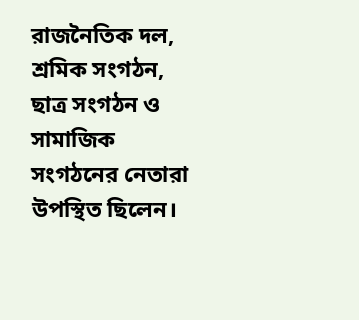রাজনৈতিক দল, শ্রমিক সংগঠন, ছাত্র সংগঠন ও সামাজিক সংগঠনের নেতারা উপস্থিত ছিলেন।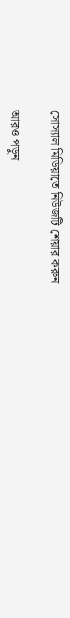সোস্যাল মিডিয়াতে নিউজটি শেয়ার করুন

আরও পড়ুন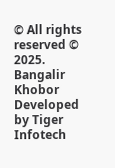© All rights reserved © 2025. Bangalir Khobor
Developed by Tiger Infotech